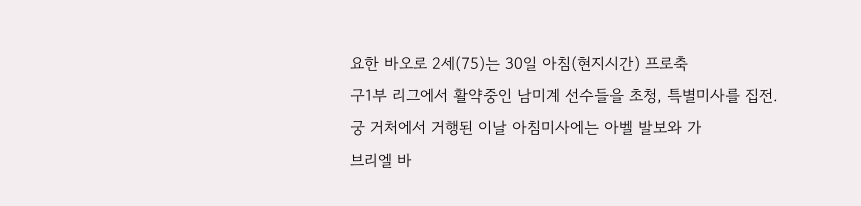요한 바오로 2세(75)는 30일 아침(현지시간) 프로축
구1부 리그에서 활약중인 남미계 선수들을 초청, 특별미사를 집전.
궁 거처에서 거행된 이날 아침미사에는 아벨 발보와 가
브리엘 바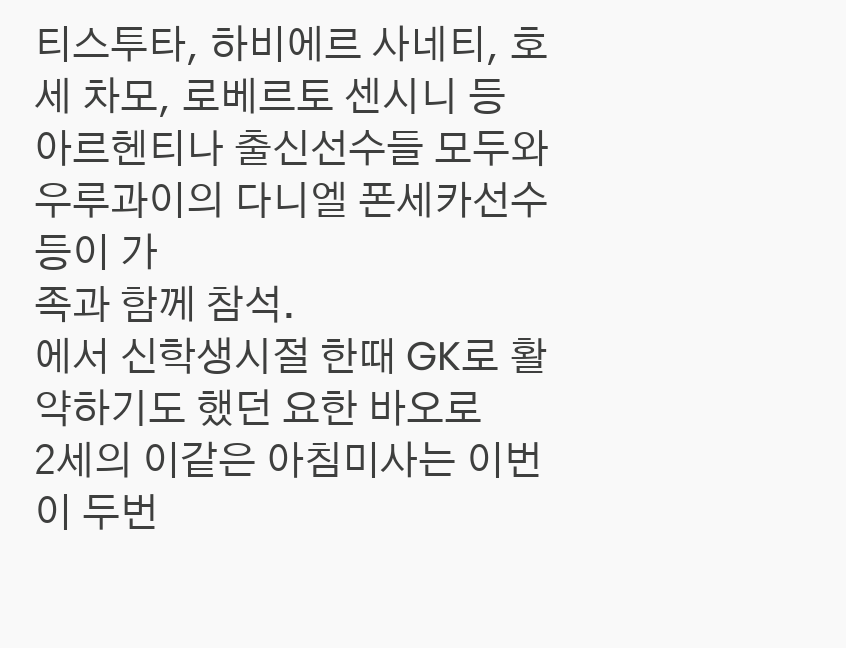티스투타, 하비에르 사네티, 호세 차모, 로베르토 센시니 등
아르헨티나 출신선수들 모두와 우루과이의 다니엘 폰세카선수등이 가
족과 함께 참석.
에서 신학생시절 한때 GK로 활약하기도 했던 요한 바오로
2세의 이같은 아침미사는 이번이 두번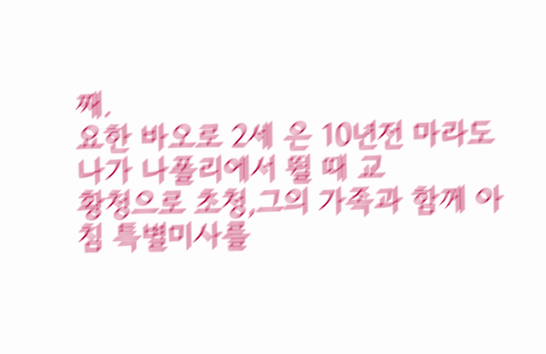째.
요한 바오로 2세 은 10년전 마라도나가 나폴리에서 뛸 때 교
황청으로 초청,그의 가족과 함께 아침 특별미사를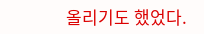올리기도 했었다.